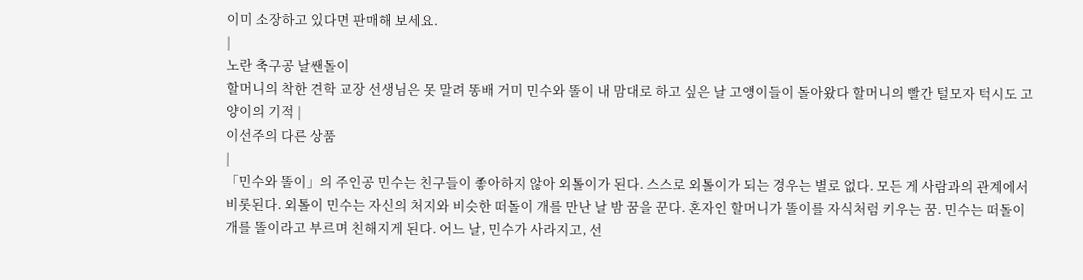이미 소장하고 있다면 판매해 보세요.
|
노란 축구공 날쌘돌이
할머니의 착한 견학 교장 선생님은 못 말려 똥배 거미 민수와 똘이 내 맘대로 하고 싶은 날 고얭이들이 돌아왔다 할머니의 빨간 털모자 턱시도 고양이의 기적 |
이선주의 다른 상품
|
「민수와 똘이」의 주인공 민수는 친구들이 좋아하지 않아 외톨이가 된다. 스스로 외톨이가 되는 경우는 별로 없다. 모든 게 사람과의 관계에서 비롯된다. 외톨이 민수는 자신의 처지와 비슷한 떠돌이 개를 만난 날 밤 꿈을 꾼다. 혼자인 할머니가 똘이를 자식처럼 키우는 꿈. 민수는 떠돌이 개를 똘이라고 부르며 친해지게 된다. 어느 날, 민수가 사라지고, 선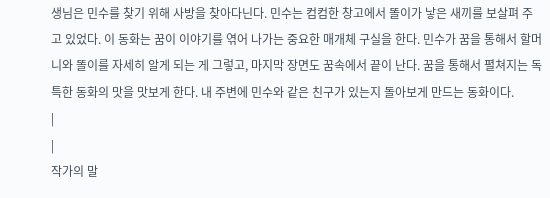생님은 민수를 찾기 위해 사방을 찾아다닌다. 민수는 컴컴한 창고에서 똘이가 낳은 새끼를 보살펴 주고 있었다. 이 동화는 꿈이 이야기를 엮어 나가는 중요한 매개체 구실을 한다. 민수가 꿈을 통해서 할머니와 똘이를 자세히 알게 되는 게 그렇고, 마지막 장면도 꿈속에서 끝이 난다. 꿈을 통해서 펼쳐지는 독특한 동화의 맛을 맛보게 한다. 내 주변에 민수와 같은 친구가 있는지 돌아보게 만드는 동화이다.
|
|
작가의 말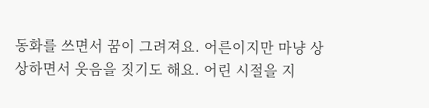동화를 쓰면서 꿈이 그려져요. 어른이지만 마냥 상상하면서 웃음을 짓기도 해요. 어린 시절을 지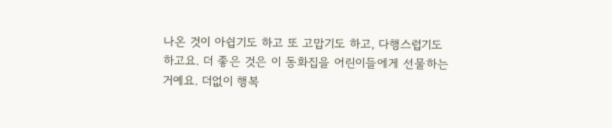나온 것이 아쉽기도 하고 또 고맙기도 하고, 다행스럽기도 하고요. 더 좋은 것은 이 동화집을 어린이들에게 선물하는 거예요. 더없이 행복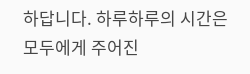하답니다. 하루하루의 시간은 모두에게 주어진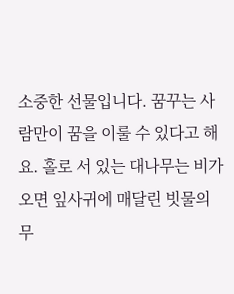소중한 선물입니다. 꿈꾸는 사람만이 꿈을 이룰 수 있다고 해요. 홀로 서 있는 대나무는 비가 오면 잎사귀에 매달린 빗물의 무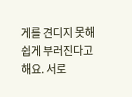게를 견디지 못해 쉽게 부러진다고 해요. 서로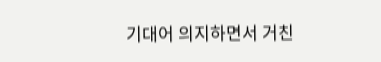기대어 의지하면서 거친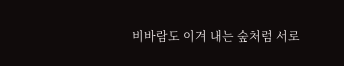비바람도 이겨 내는 숲처럼 서로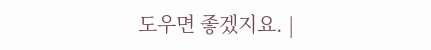도우면 좋겠지요. |